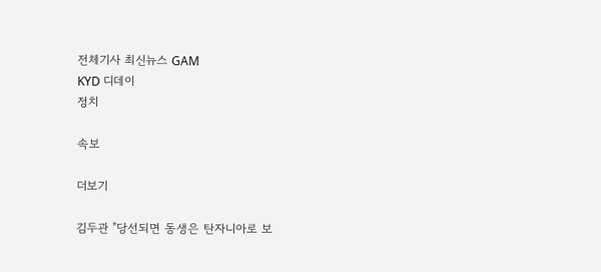전체기사 최신뉴스 GAM
KYD 디데이
정치

속보

더보기

김두관 "당선되면 동생은 탄자니아로 보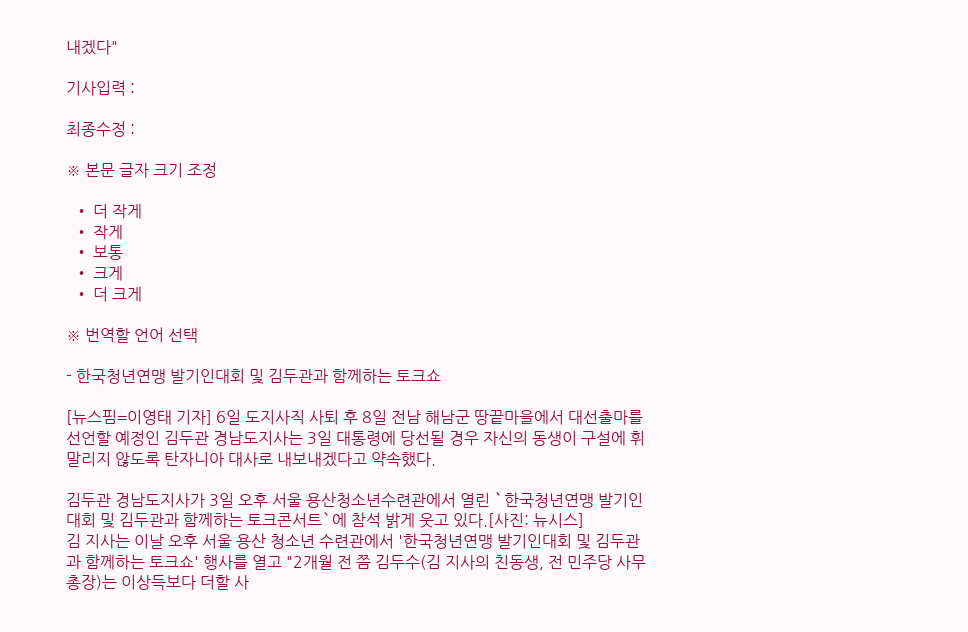내겠다"

기사입력 :

최종수정 :

※ 본문 글자 크기 조정

  • 더 작게
  • 작게
  • 보통
  • 크게
  • 더 크게

※ 번역할 언어 선택

- 한국청년연맹 발기인대회 및 김두관과 함께하는 토크쇼

[뉴스핌=이영태 기자] 6일 도지사직 사퇴 후 8일 전남 해남군 땅끝마을에서 대선출마를 선언할 예정인 김두관 경남도지사는 3일 대통령에 당선될 경우 자신의 동생이 구설에 휘말리지 않도록 탄자니아 대사로 내보내겠다고 약속했다.

김두관 경남도지사가 3일 오후 서울 용산청소년수련관에서 열린 `한국청년연맹 발기인 대회 및 김두관과 함께하는 토크콘서트`에 참석 밝게 웃고 있다.[사진: 뉴시스]
김 지사는 이날 오후 서울 용산 청소년 수련관에서 '한국청년연맹 발기인대회 및 김두관과 함께하는 토크쇼' 행사를 열고 "2개월 전 쯤 김두수(김 지사의 친동생, 전 민주당 사무총장)는 이상득보다 더할 사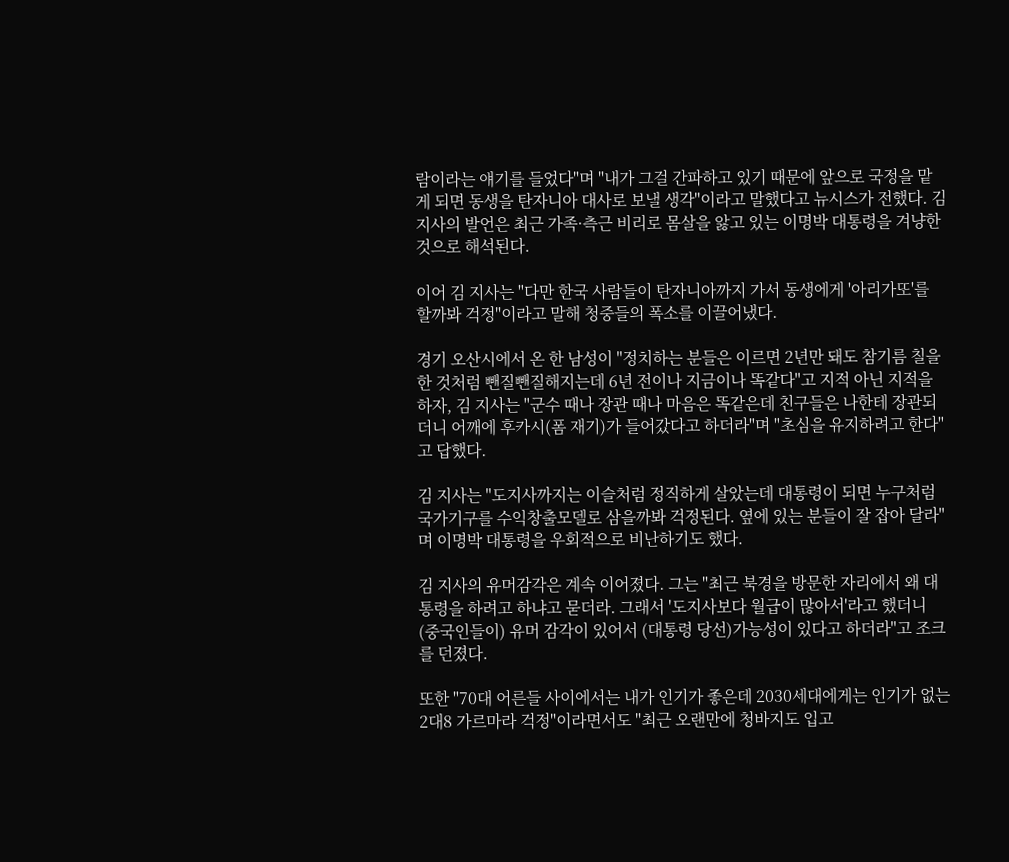람이라는 얘기를 들었다"며 "내가 그걸 간파하고 있기 때문에 앞으로 국정을 맡게 되면 동생을 탄자니아 대사로 보낼 생각"이라고 말했다고 뉴시스가 전했다. 김 지사의 발언은 최근 가족·측근 비리로 몸살을 앓고 있는 이명박 대통령을 겨냥한 것으로 해석된다.

이어 김 지사는 "다만 한국 사람들이 탄자니아까지 가서 동생에게 '아리가또'를 할까봐 걱정"이라고 말해 청중들의 폭소를 이끌어냈다.

경기 오산시에서 온 한 남성이 "정치하는 분들은 이르면 2년만 돼도 참기름 칠을 한 것처럼 뺀질뺀질해지는데 6년 전이나 지금이나 똑같다"고 지적 아닌 지적을 하자, 김 지사는 "군수 때나 장관 때나 마음은 똑같은데 친구들은 나한테 장관되더니 어깨에 후카시(폼 재기)가 들어갔다고 하더라"며 "초심을 유지하려고 한다"고 답했다.

김 지사는 "도지사까지는 이슬처럼 정직하게 살았는데 대통령이 되면 누구처럼 국가기구를 수익창출모델로 삼을까봐 걱정된다. 옆에 있는 분들이 잘 잡아 달라"며 이명박 대통령을 우회적으로 비난하기도 했다.

김 지사의 유머감각은 계속 이어졌다. 그는 "최근 북경을 방문한 자리에서 왜 대통령을 하려고 하냐고 묻더라. 그래서 '도지사보다 월급이 많아서'라고 했더니 (중국인들이) 유머 감각이 있어서 (대통령 당선)가능성이 있다고 하더라"고 조크를 던졌다.

또한 "70대 어른들 사이에서는 내가 인기가 좋은데 2030세대에게는 인기가 없는 2대8 가르마라 걱정"이라면서도 "최근 오랜만에 청바지도 입고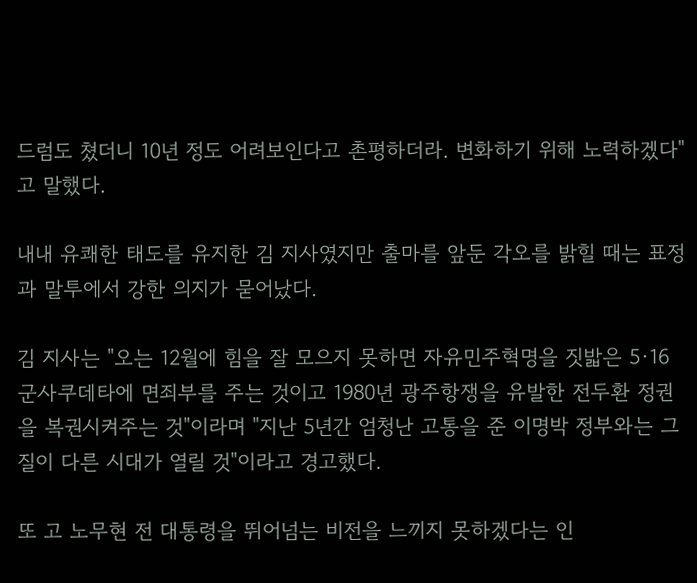드럼도 쳤더니 10년 정도 어려보인다고 촌평하더라. 변화하기 위해 노력하겠다"고 말했다.

내내 유쾌한 태도를 유지한 김 지사였지만 출마를 앞둔 각오를 밝힐 때는 표정과 말투에서 강한 의지가 묻어났다.

김 지사는 "오는 12월에 힘을 잘 모으지 못하면 자유민주혁명을 짓밟은 5·16군사쿠데타에 면죄부를 주는 것이고 1980년 광주항쟁을 유발한 전두환 정권을 복권시켜주는 것"이라며 "지난 5년간 엄청난 고통을 준 이명박 정부와는 그 질이 다른 시대가 열릴 것"이라고 경고했다.

또 고 노무현 전 대통령을 뛰어넘는 비전을 느끼지 못하겠다는 인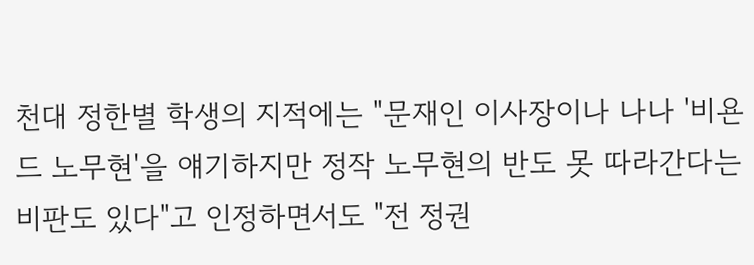천대 정한별 학생의 지적에는 "문재인 이사장이나 나나 '비욘드 노무현'을 얘기하지만 정작 노무현의 반도 못 따라간다는 비판도 있다"고 인정하면서도 "전 정권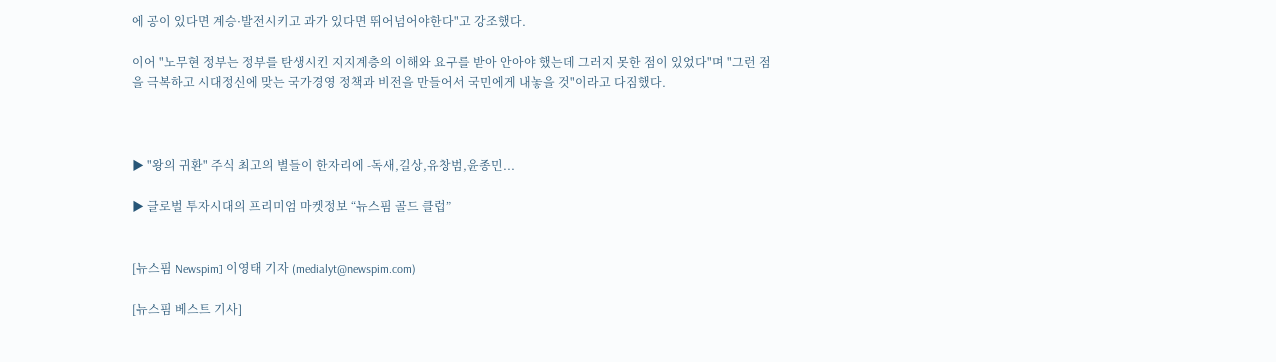에 공이 있다면 계승·발전시키고 과가 있다면 뛰어넘어야한다"고 강조했다.

이어 "노무현 정부는 정부를 탄생시킨 지지계층의 이해와 요구를 받아 안아야 했는데 그러지 못한 점이 있었다"며 "그런 점을 극복하고 시대정신에 맞는 국가경영 정책과 비전을 만들어서 국민에게 내놓을 것"이라고 다짐했다.



▶ "왕의 귀환" 주식 최고의 별들이 한자리에 -독새,길상,유창범,윤종민...

▶ 글로벌 투자시대의 프리미엄 마켓정보 “뉴스핌 골드 클럽”


[뉴스핌 Newspim] 이영태 기자 (medialyt@newspim.com)

[뉴스핌 베스트 기사]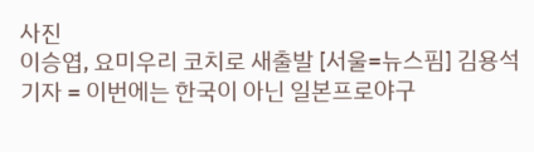사진
이승엽, 요미우리 코치로 새출발 [서울=뉴스핌] 김용석 기자 = 이번에는 한국이 아닌 일본프로야구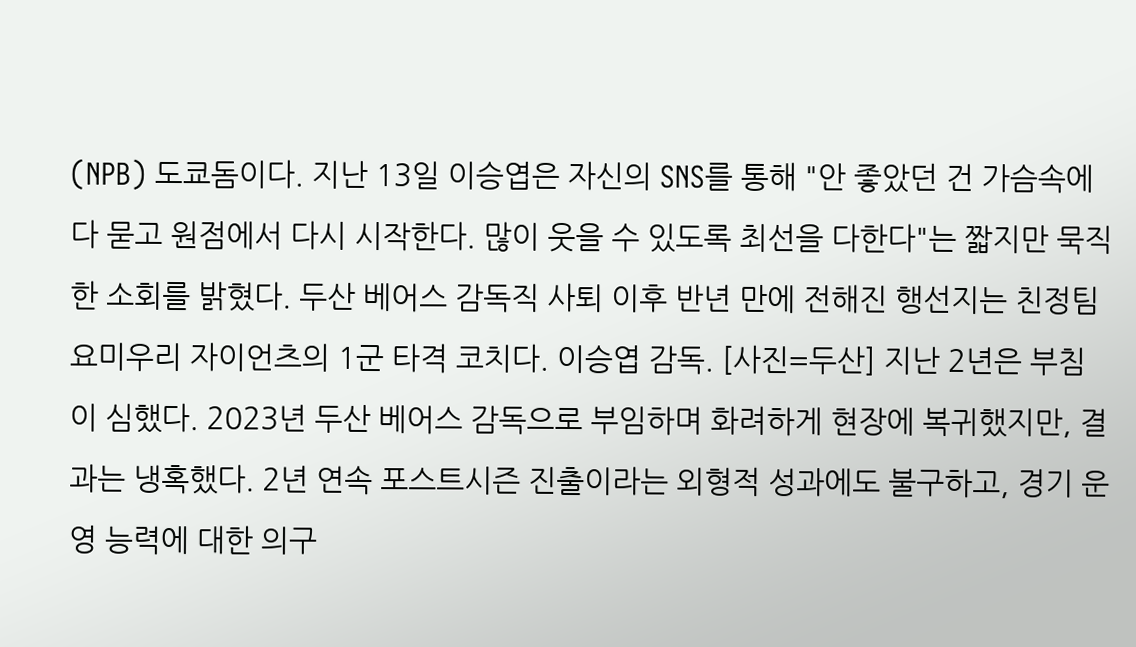(NPB) 도쿄돔이다. 지난 13일 이승엽은 자신의 SNS를 통해 "안 좋았던 건 가슴속에 다 묻고 원점에서 다시 시작한다. 많이 웃을 수 있도록 최선을 다한다"는 짧지만 묵직한 소회를 밝혔다. 두산 베어스 감독직 사퇴 이후 반년 만에 전해진 행선지는 친정팀 요미우리 자이언츠의 1군 타격 코치다. 이승엽 감독. [사진=두산] 지난 2년은 부침이 심했다. 2023년 두산 베어스 감독으로 부임하며 화려하게 현장에 복귀했지만, 결과는 냉혹했다. 2년 연속 포스트시즌 진출이라는 외형적 성과에도 불구하고, 경기 운영 능력에 대한 의구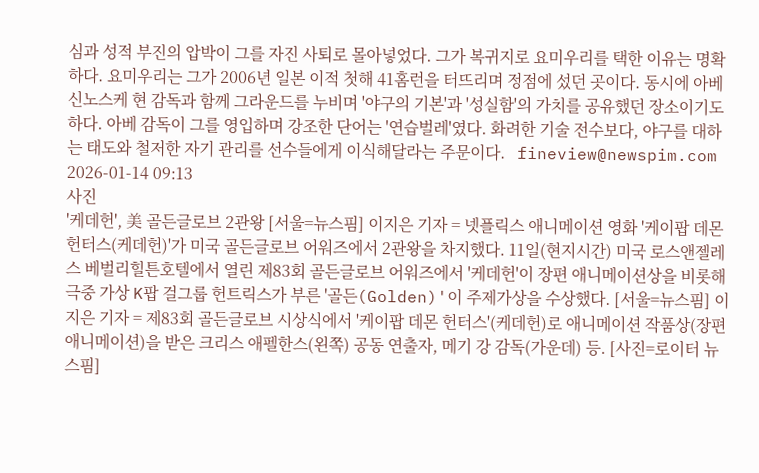심과 성적 부진의 압박이 그를 자진 사퇴로 몰아넣었다. 그가 복귀지로 요미우리를 택한 이유는 명확하다. 요미우리는 그가 2006년 일본 이적 첫해 41홈런을 터뜨리며 정점에 섰던 곳이다. 동시에 아베 신노스케 현 감독과 함께 그라운드를 누비며 '야구의 기본'과 '성실함'의 가치를 공유했던 장소이기도 하다. 아베 감독이 그를 영입하며 강조한 단어는 '연습벌레'였다. 화려한 기술 전수보다, 야구를 대하는 태도와 철저한 자기 관리를 선수들에게 이식해달라는 주문이다.   fineview@newspim.com 2026-01-14 09:13
사진
'케데헌', 美 골든글로브 2관왕 [서울=뉴스핌] 이지은 기자 = 넷플릭스 애니메이션 영화 '케이팝 데몬 헌터스(케데헌)'가 미국 골든글로브 어워즈에서 2관왕을 차지했다. 11일(현지시간) 미국 로스앤젤레스 베벌리힐튼호텔에서 열린 제83회 골든글로브 어워즈에서 '케데헌'이 장편 애니메이션상을 비롯해 극중 가상 K팝 걸그룹 헌트릭스가 부른 '골든(Golden)'이 주제가상을 수상했다. [서울=뉴스핌] 이지은 기자 = 제83회 골든글로브 시상식에서 '케이팝 데몬 헌터스'(케데헌)로 애니메이션 작품상(장편 애니메이션)을 받은 크리스 애펠한스(왼쪽) 공동 연출자, 메기 강 감독(가운데) 등. [사진=로이터 뉴스핌]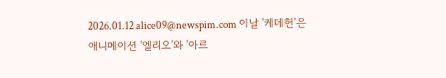2026.01.12 alice09@newspim.com 이날 '케데헌'은 애니메이션 '엘리오'와 '아르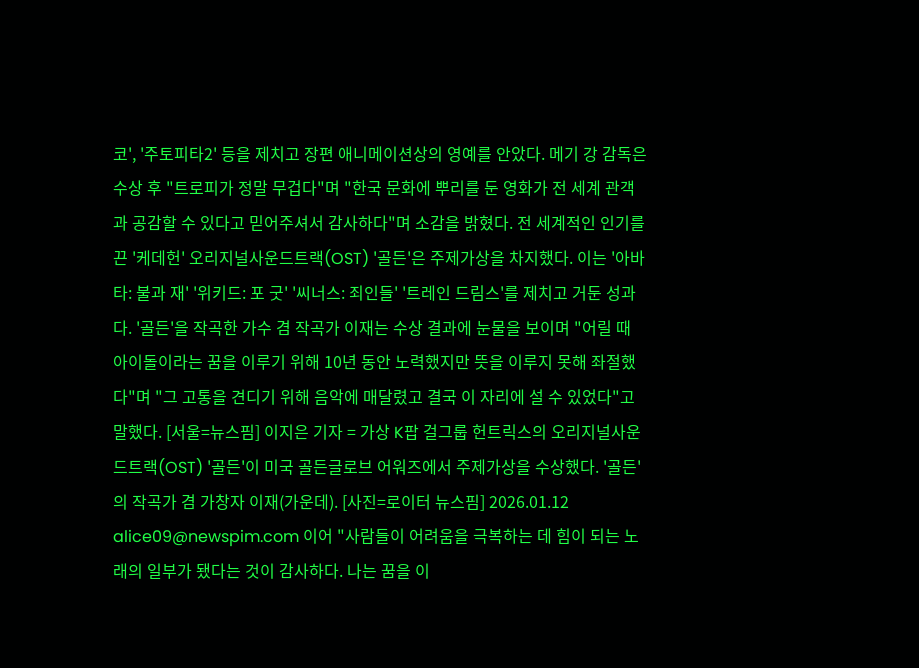코', '주토피타2' 등을 제치고 장편 애니메이션상의 영예를 안았다. 메기 강 감독은 수상 후 "트로피가 정말 무겁다"며 "한국 문화에 뿌리를 둔 영화가 전 세계 관객과 공감할 수 있다고 믿어주셔서 감사하다"며 소감을 밝혔다. 전 세계적인 인기를 끈 '케데헌' 오리지널사운드트랙(OST) '골든'은 주제가상을 차지했다. 이는 '아바타: 불과 재' '위키드: 포 굿' '씨너스: 죄인들' '트레인 드림스'를 제치고 거둔 성과다. '골든'을 작곡한 가수 겸 작곡가 이재는 수상 결과에 눈물을 보이며 "어릴 때 아이돌이라는 꿈을 이루기 위해 10년 동안 노력했지만 뜻을 이루지 못해 좌절했다"며 "그 고통을 견디기 위해 음악에 매달렸고 결국 이 자리에 설 수 있었다"고 말했다. [서울=뉴스핌] 이지은 기자 = 가상 K팝 걸그룹 헌트릭스의 오리지널사운드트랙(OST) '골든'이 미국 골든글로브 어워즈에서 주제가상을 수상했다. '골든'의 작곡가 겸 가창자 이재(가운데). [사진=로이터 뉴스핌] 2026.01.12 alice09@newspim.com 이어 "사람들이 어려움을 극복하는 데 힘이 되는 노래의 일부가 됐다는 것이 감사하다. 나는 꿈을 이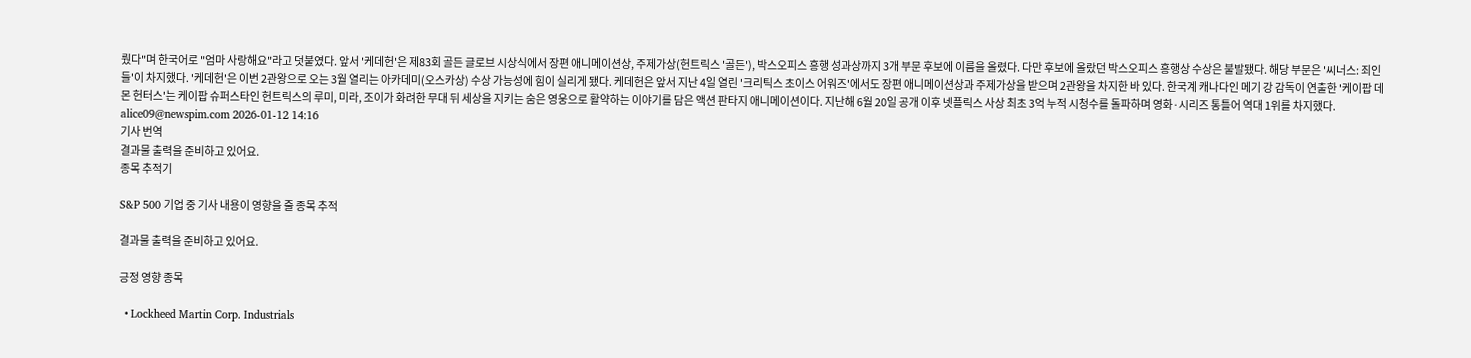뤘다"며 한국어로 "엄마 사랑해요"라고 덧붙였다. 앞서 '케데헌'은 제83회 골든 글로브 시상식에서 장편 애니메이션상, 주제가상(헌트릭스 '골든'), 박스오피스 흥행 성과상까지 3개 부문 후보에 이름을 올렸다. 다만 후보에 올랐던 박스오피스 흥행상 수상은 불발됐다. 해당 부문은 '씨너스: 죄인들'이 차지했다. '케데헌'은 이번 2관왕으로 오는 3월 열리는 아카데미(오스카상) 수상 가능성에 힘이 실리게 됐다. 케데헌은 앞서 지난 4일 열린 '크리틱스 초이스 어워즈'에서도 장편 애니메이션상과 주제가상을 받으며 2관왕을 차지한 바 있다. 한국계 캐나다인 메기 강 감독이 연출한 '케이팝 데몬 헌터스'는 케이팝 슈퍼스타인 헌트릭스의 루미, 미라, 조이가 화려한 무대 뒤 세상을 지키는 숨은 영웅으로 활약하는 이야기를 담은 액션 판타지 애니메이션이다. 지난해 6월 20일 공개 이후 넷플릭스 사상 최초 3억 누적 시청수를 돌파하며 영화·시리즈 통틀어 역대 1위를 차지했다. alice09@newspim.com 2026-01-12 14:16
기사 번역
결과물 출력을 준비하고 있어요.
종목 추적기

S&P 500 기업 중 기사 내용이 영향을 줄 종목 추적

결과물 출력을 준비하고 있어요.

긍정 영향 종목

  • Lockheed Martin Corp. Industrials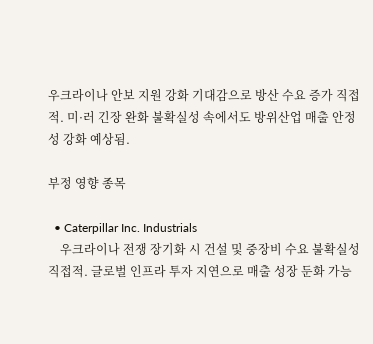우크라이나 안보 지원 강화 기대감으로 방산 수요 증가 직접적. 미·러 긴장 완화 불확실성 속에서도 방위산업 매출 안정성 강화 예상됨.

부정 영향 종목

  • Caterpillar Inc. Industrials
    우크라이나 전쟁 장기화 시 건설 및 중장비 수요 불확실성 직접적. 글로벌 인프라 투자 지연으로 매출 성장 둔화 가능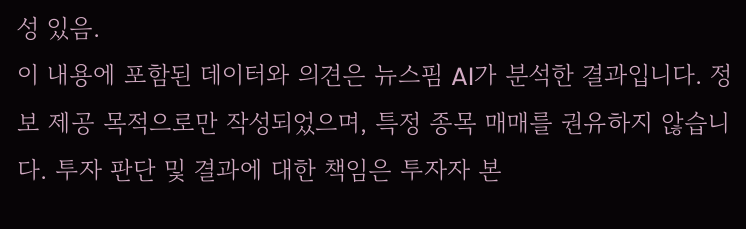성 있음.
이 내용에 포함된 데이터와 의견은 뉴스핌 AI가 분석한 결과입니다. 정보 제공 목적으로만 작성되었으며, 특정 종목 매매를 권유하지 않습니다. 투자 판단 및 결과에 대한 책임은 투자자 본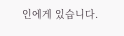인에게 있습니다.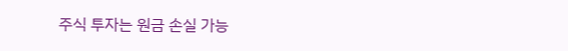주식 투자는 원금 손실 가능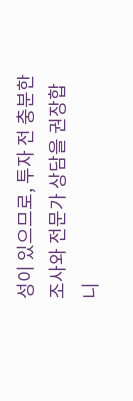성이 있으므로, 투자 전 충분한 조사와 전문가 상담을 권장합니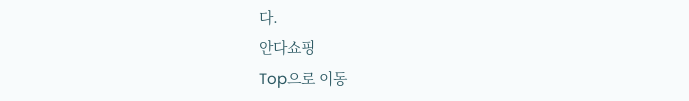다.
안다쇼핑
Top으로 이동